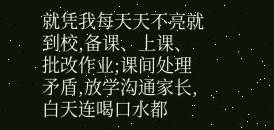就凭我每天天不亮就到校,备课、上课、批改作业;课间处理矛盾,放学沟通家长,白天连喝口水都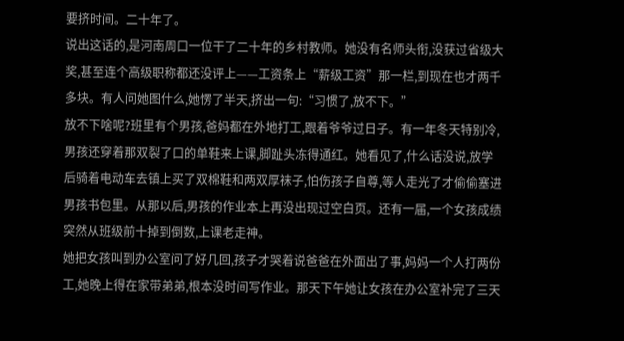要挤时间。二十年了。
说出这话的,是河南周口一位干了二十年的乡村教师。她没有名师头衔,没获过省级大奖,甚至连个高级职称都还没评上——工资条上“薪级工资”那一栏,到现在也才两千多块。有人问她图什么,她愣了半天,挤出一句:“习惯了,放不下。”
放不下啥呢?班里有个男孩,爸妈都在外地打工,跟着爷爷过日子。有一年冬天特别冷,男孩还穿着那双裂了口的单鞋来上课,脚趾头冻得通红。她看见了,什么话没说,放学后骑着电动车去镇上买了双棉鞋和两双厚袜子,怕伤孩子自尊,等人走光了才偷偷塞进男孩书包里。从那以后,男孩的作业本上再没出现过空白页。还有一届,一个女孩成绩突然从班级前十掉到倒数,上课老走神。
她把女孩叫到办公室问了好几回,孩子才哭着说爸爸在外面出了事,妈妈一个人打两份工,她晚上得在家带弟弟,根本没时间写作业。那天下午她让女孩在办公室补完了三天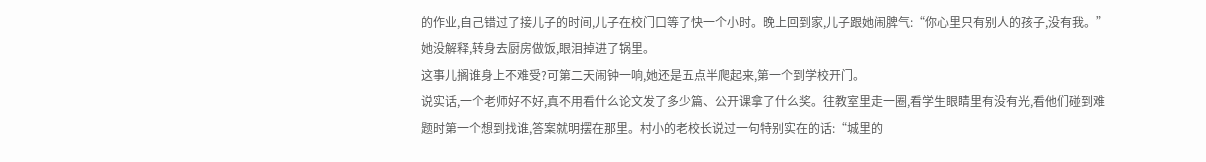的作业,自己错过了接儿子的时间,儿子在校门口等了快一个小时。晚上回到家,儿子跟她闹脾气:“你心里只有别人的孩子,没有我。”她没解释,转身去厨房做饭,眼泪掉进了锅里。
这事儿搁谁身上不难受?可第二天闹钟一响,她还是五点半爬起来,第一个到学校开门。
说实话,一个老师好不好,真不用看什么论文发了多少篇、公开课拿了什么奖。往教室里走一圈,看学生眼睛里有没有光,看他们碰到难题时第一个想到找谁,答案就明摆在那里。村小的老校长说过一句特别实在的话:“城里的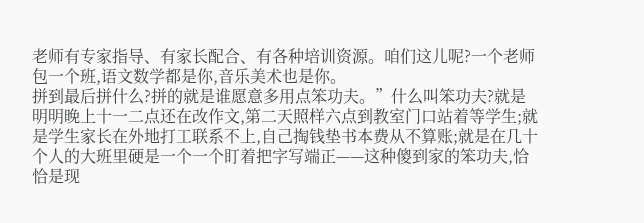老师有专家指导、有家长配合、有各种培训资源。咱们这儿呢?一个老师包一个班,语文数学都是你,音乐美术也是你。
拼到最后拼什么?拼的就是谁愿意多用点笨功夫。”什么叫笨功夫?就是明明晚上十一二点还在改作文,第二天照样六点到教室门口站着等学生;就是学生家长在外地打工联系不上,自己掏钱垫书本费从不算账;就是在几十个人的大班里硬是一个一个盯着把字写端正——这种傻到家的笨功夫,恰恰是现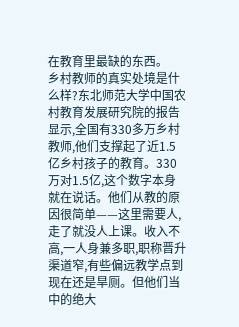在教育里最缺的东西。
乡村教师的真实处境是什么样?东北师范大学中国农村教育发展研究院的报告显示,全国有330多万乡村教师,他们支撑起了近1.5亿乡村孩子的教育。330万对1.5亿,这个数字本身就在说话。他们从教的原因很简单——这里需要人,走了就没人上课。收入不高,一人身兼多职,职称晋升渠道窄,有些偏远教学点到现在还是旱厕。但他们当中的绝大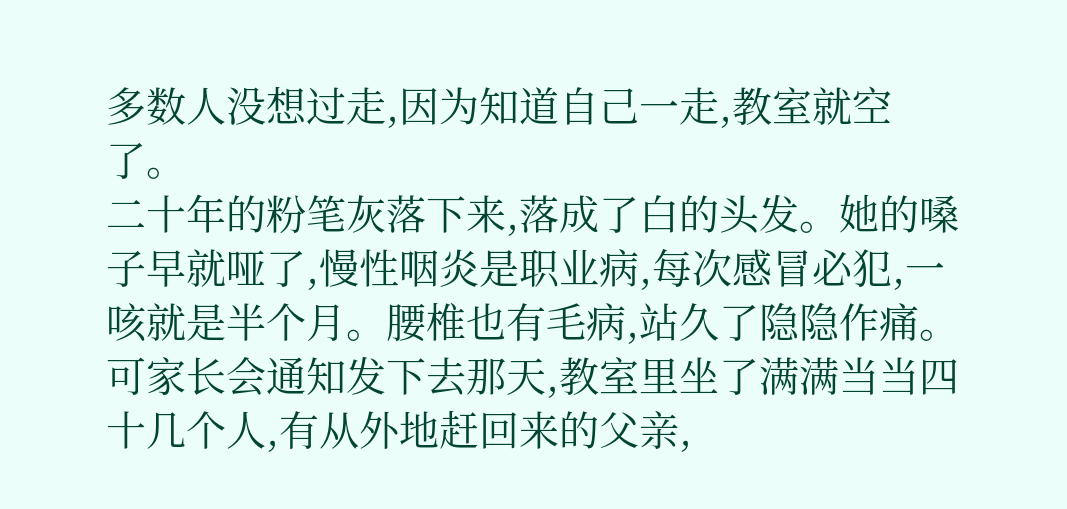多数人没想过走,因为知道自己一走,教室就空了。
二十年的粉笔灰落下来,落成了白的头发。她的嗓子早就哑了,慢性咽炎是职业病,每次感冒必犯,一咳就是半个月。腰椎也有毛病,站久了隐隐作痛。可家长会通知发下去那天,教室里坐了满满当当四十几个人,有从外地赶回来的父亲,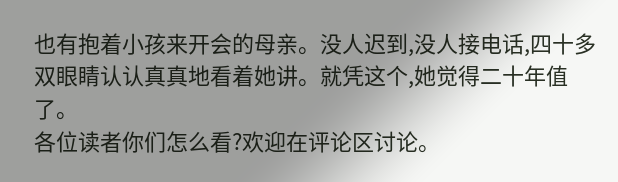也有抱着小孩来开会的母亲。没人迟到,没人接电话,四十多双眼睛认认真真地看着她讲。就凭这个,她觉得二十年值了。
各位读者你们怎么看?欢迎在评论区讨论。